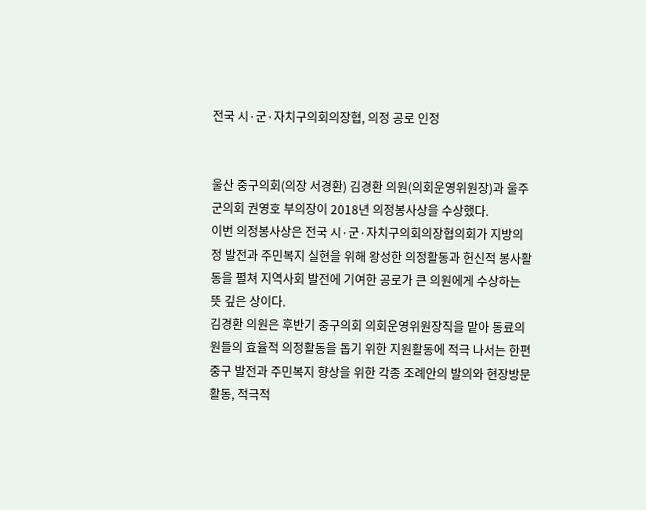전국 시·군·자치구의회의장협, 의정 공로 인정


울산 중구의회(의장 서경환) 김경환 의원(의회운영위원장)과 울주군의회 권영호 부의장이 2018년 의정봉사상을 수상했다.
이번 의정봉사상은 전국 시·군·자치구의회의장협의회가 지방의정 발전과 주민복지 실현을 위해 왕성한 의정활동과 헌신적 봉사활동을 펼쳐 지역사회 발전에 기여한 공로가 큰 의원에게 수상하는 뜻 깊은 상이다.
김경환 의원은 후반기 중구의회 의회운영위원장직을 맡아 동료의원들의 효율적 의정활동을 돕기 위한 지원활동에 적극 나서는 한편 중구 발전과 주민복지 향상을 위한 각종 조례안의 발의와 현장방문활동, 적극적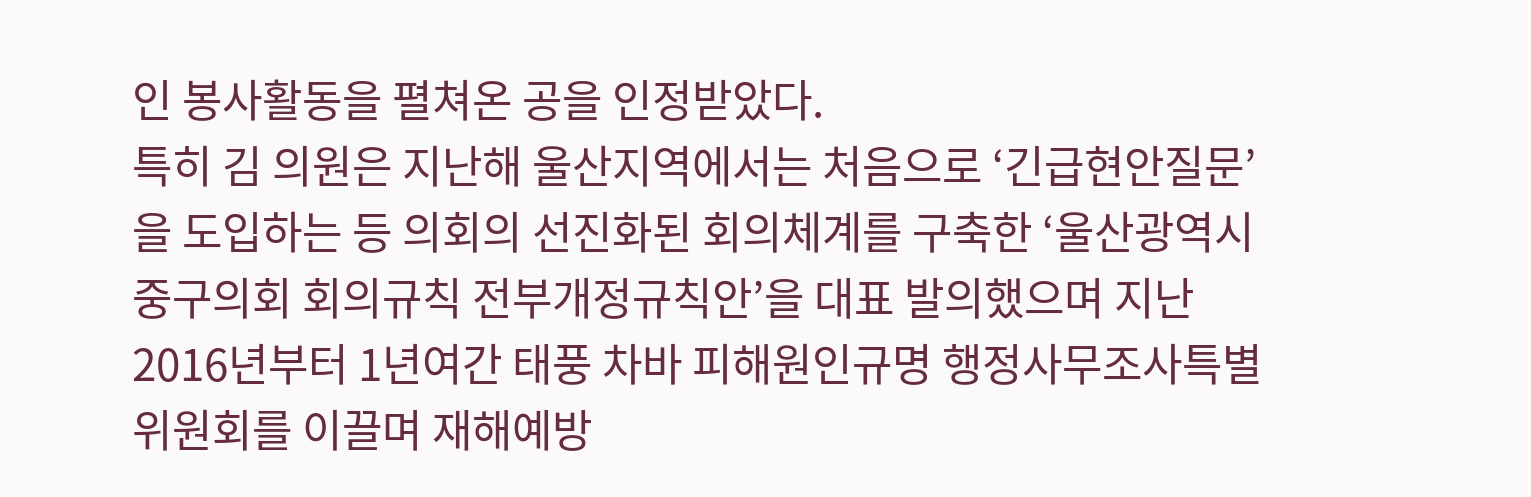인 봉사활동을 펼쳐온 공을 인정받았다.
특히 김 의원은 지난해 울산지역에서는 처음으로 ‘긴급현안질문’을 도입하는 등 의회의 선진화된 회의체계를 구축한 ‘울산광역시 중구의회 회의규칙 전부개정규칙안’을 대표 발의했으며 지난 2016년부터 1년여간 태풍 차바 피해원인규명 행정사무조사특별위원회를 이끌며 재해예방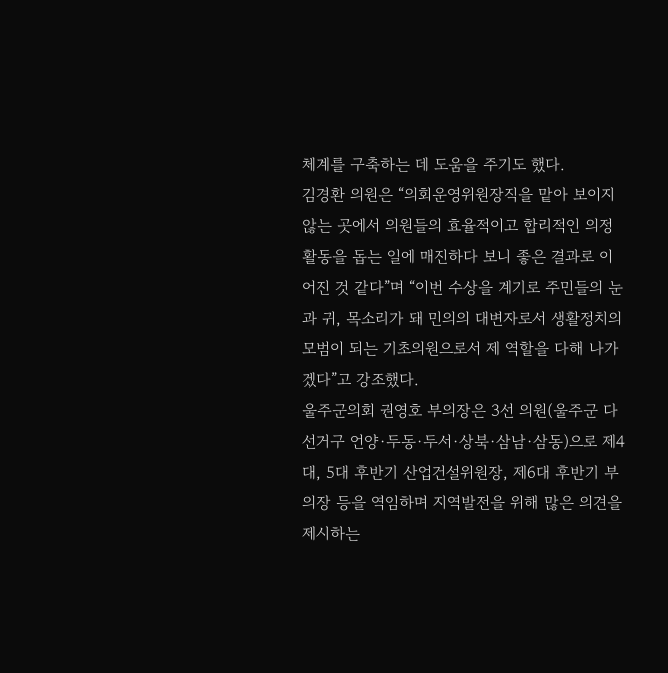체계를 구축하는 데 도움을 주기도 했다.
김경환 의원은 “의회운영위원장직을 맡아 보이지 않는 곳에서 의원들의 효율적이고 합리적인 의정활동을 돕는 일에 매진하다 보니 좋은 결과로 이어진 것 같다”며 “이번 수상을 계기로 주민들의 눈과 귀, 목소리가 돼 민의의 대변자로서 생활정치의 모범이 되는 기초의원으로서 제 역할을 다해 나가겠다”고 강조했다.
울주군의회 권영호 부의장은 3선 의원(울주군 다선거구 언양·두동·두서·상북·삼남·삼동)으로 제4대, 5대 후반기 산업건설위원장, 제6대 후반기 부의장 등을 역임하며 지역발전을 위해 많은 의견을 제시하는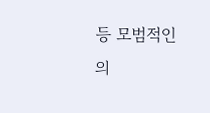등 모범적인 의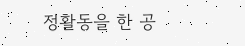정활동을 한 공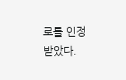로를 인정받았다.